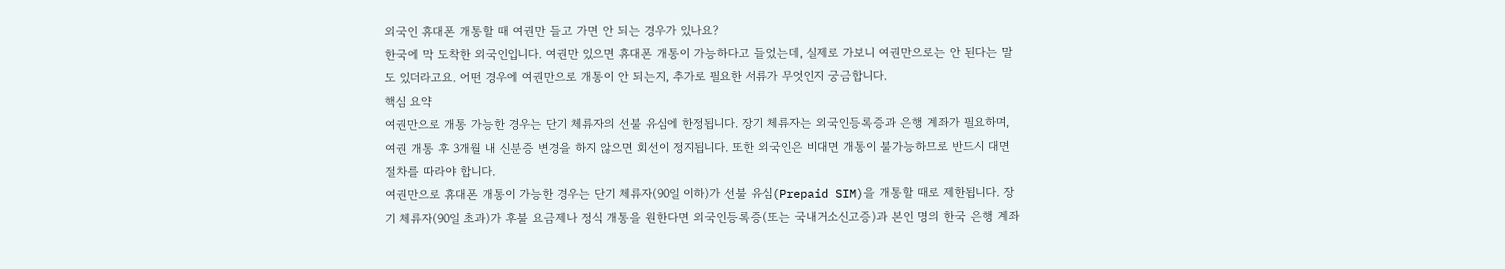외국인 휴대폰 개통할 때 여권만 들고 가면 안 되는 경우가 있나요?
한국에 막 도착한 외국인입니다. 여권만 있으면 휴대폰 개통이 가능하다고 들었는데, 실제로 가보니 여권만으로는 안 된다는 말도 있더라고요. 어떤 경우에 여권만으로 개통이 안 되는지, 추가로 필요한 서류가 무엇인지 궁금합니다.
핵심 요약
여권만으로 개통 가능한 경우는 단기 체류자의 선불 유심에 한정됩니다. 장기 체류자는 외국인등록증과 은행 계좌가 필요하며, 여권 개통 후 3개월 내 신분증 변경을 하지 않으면 회선이 정지됩니다. 또한 외국인은 비대면 개통이 불가능하므로 반드시 대면 절차를 따라야 합니다.
여권만으로 휴대폰 개통이 가능한 경우는 단기 체류자(90일 이하)가 선불 유심(Prepaid SIM)을 개통할 때로 제한됩니다. 장기 체류자(90일 초과)가 후불 요금제나 정식 개통을 원한다면 외국인등록증(또는 국내거소신고증)과 본인 명의 한국 은행 계좌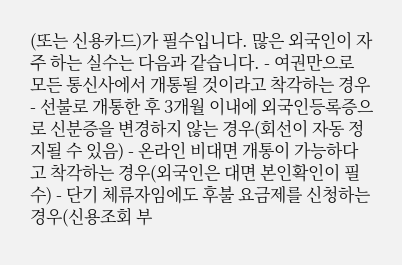(또는 신용카드)가 필수입니다. 많은 외국인이 자주 하는 실수는 다음과 같습니다. - 여권만으로 모든 통신사에서 개통될 것이라고 착각하는 경우 - 선불로 개통한 후 3개월 이내에 외국인등록증으로 신분증을 변경하지 않는 경우(회선이 자동 정지될 수 있음) - 온라인 비대면 개통이 가능하다고 착각하는 경우(외국인은 대면 본인확인이 필수) - 단기 체류자임에도 후불 요금제를 신청하는 경우(신용조회 부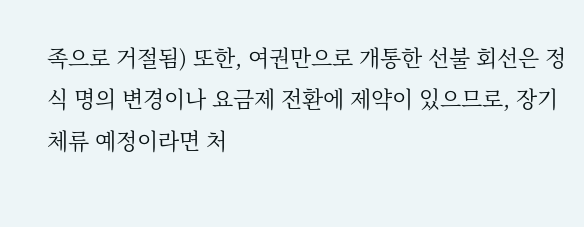족으로 거절됨) 또한, 여권만으로 개통한 선불 회선은 정식 명의 변경이나 요금제 전환에 제약이 있으므로, 장기 체류 예정이라면 처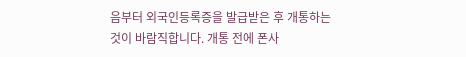음부터 외국인등록증을 발급받은 후 개통하는 것이 바람직합니다. 개통 전에 폰사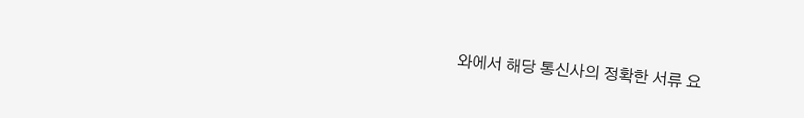와에서 해당 통신사의 정확한 서류 요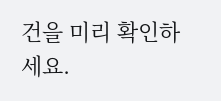건을 미리 확인하세요.